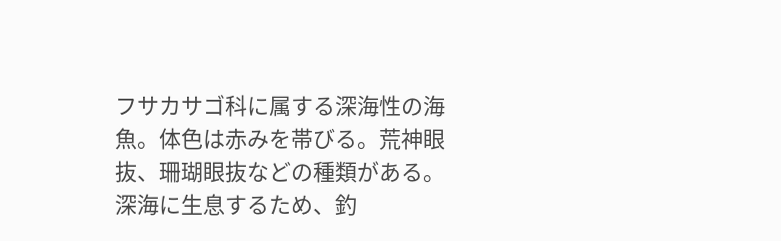フサカサゴ科に属する深海性の海魚。体色は赤みを帯びる。荒神眼抜、珊瑚眼抜などの種類がある。深海に生息するため、釣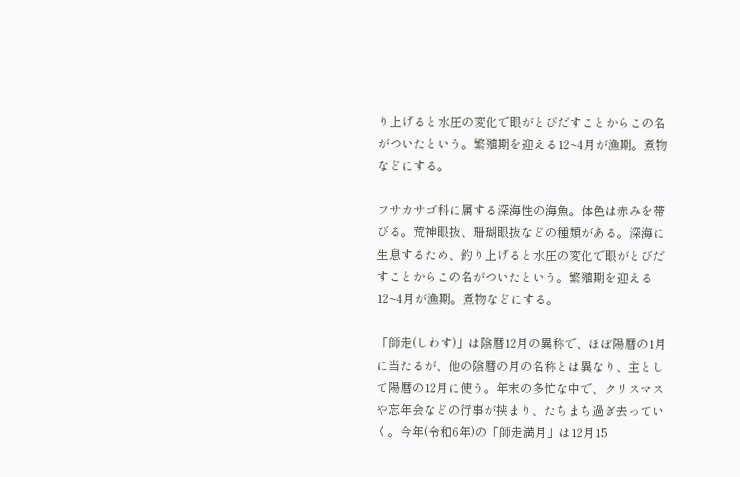り上げると水圧の変化で眼がとびだすことからこの名がついたという。繁殖期を迎える12~4月が漁期。煮物などにする。

フサカサゴ科に属する深海性の海魚。体色は赤みを帯びる。荒神眼抜、珊瑚眼抜などの種類がある。深海に生息するため、釣り上げると水圧の変化で眼がとびだすことからこの名がついたという。繁殖期を迎える12~4月が漁期。煮物などにする。

「師走(しわす)」は陰暦12月の異称で、ほぼ陽暦の1月に当たるが、他の陰暦の月の名称とは異なり、主として陽暦の12月に使う。年末の多忙な中で、クリスマスや忘年会などの行事が挟まり、たちまち過ぎ去っていく。今年(令和6年)の「師走満月」は12月15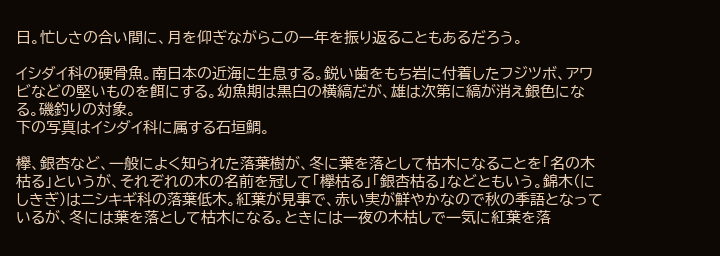日。忙しさの合い間に、月を仰ぎながらこの一年を振り返ることもあるだろう。

イシダイ科の硬骨魚。南日本の近海に生息する。鋭い歯をもち岩に付着したフジツボ、アワビなどの堅いものを餌にする。幼魚期は黒白の横縞だが、雄は次第に縞が消え銀色になる。磯釣りの対象。
下の写真はイシダイ科に属する石垣鯛。

欅、銀杏など、一般によく知られた落葉樹が、冬に葉を落として枯木になることを「名の木枯る」というが、それぞれの木の名前を冠して「欅枯る」「銀杏枯る」などともいう。錦木(にしきぎ)はニシキギ科の落葉低木。紅葉が見事で、赤い実が鮮やかなので秋の季語となっているが、冬には葉を落として枯木になる。ときには一夜の木枯しで一気に紅葉を落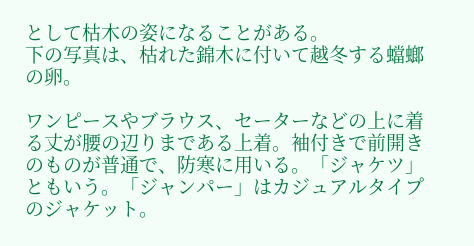として枯木の姿になることがある。
下の写真は、枯れた錦木に付いて越冬する蟷螂の卵。

ワンピースやブラウス、セーターなどの上に着る丈が腰の辺りまである上着。袖付きで前開きのものが普通で、防寒に用いる。「ジャケツ」ともいう。「ジャンパー」はカジュアルタイプのジャケット。